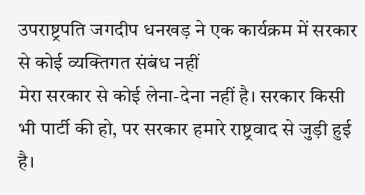उपराष्ट्रपति जगदीप धनखड़ ने एक कार्यक्रम में सरकार से कोई व्यक्तिगत संबंध नहीं
मेरा सरकार से कोई लेना-देना नहीं है। सरकार किसी भी पार्टी की हो, पर सरकार हमारे राष्ट्रवाद से जुड़ी हुई है।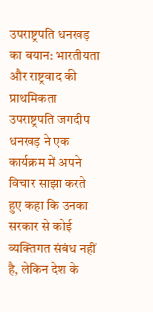उपराष्ट्रपति धनखड़ का बयान: भारतीयता और राष्ट्रवाद की प्राथमिकता
उपराष्ट्रपति जगदीप धनखड़ ने एक कार्यक्रम में अपने विचार साझा करते हुए कहा कि उनका सरकार से कोई व्यक्तिगत संबंध नहीं है, लेकिन देश के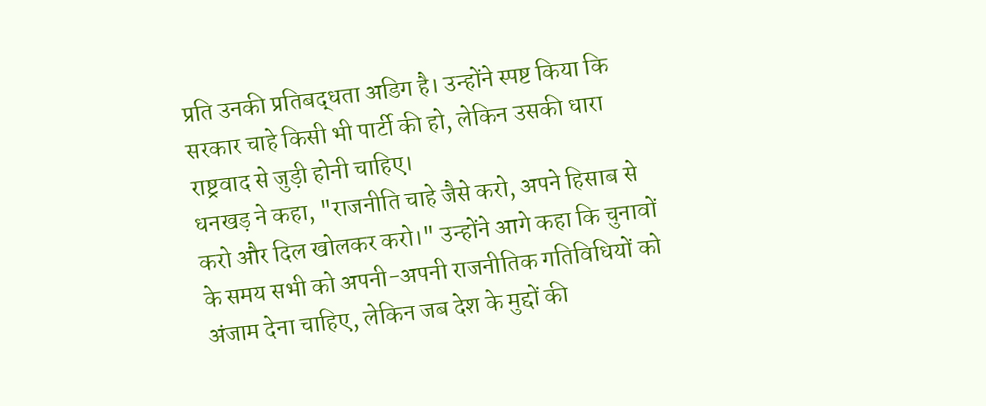प्रति उनकी प्रतिबद्धता अडिग है। उन्होंने स्पष्ट किया कि सरकार चाहे किसी भी पार्टी की हो, लेकिन उसकी धारा राष्ट्रवाद से जुड़ी होनी चाहिए।
धनखड़ ने कहा, "राजनीति चाहे जैसे करो, अपने हिसाब से करो और दिल खोलकर करो।" उन्होंने आगे कहा कि चुनावों के समय सभी को अपनी-अपनी राजनीतिक गतिविधियों को अंजाम देना चाहिए, लेकिन जब देश के मुद्दों की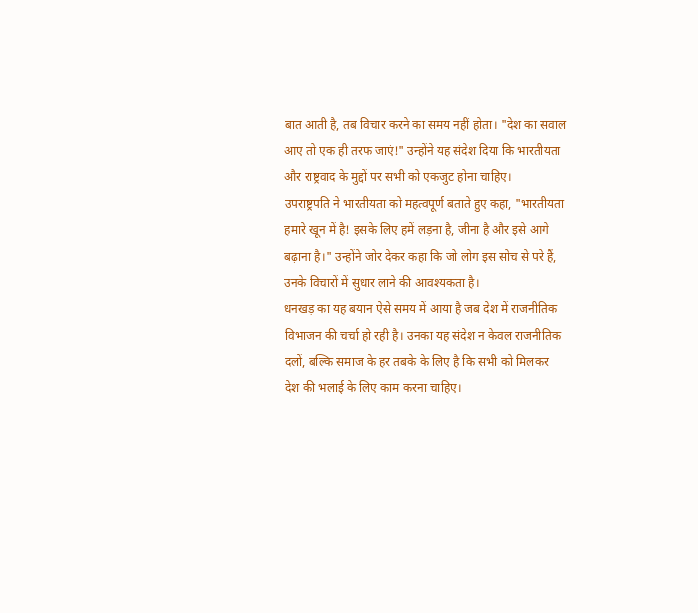बात आती है, तब विचार करने का समय नहीं होता। "देश का सवाल आए तो एक ही तरफ जाएं!" उन्होंने यह संदेश दिया कि भारतीयता और राष्ट्रवाद के मुद्दों पर सभी को एकजुट होना चाहिए।
उपराष्ट्रपति ने भारतीयता को महत्वपूर्ण बताते हुए कहा, "भारतीयता हमारे खून में है! इसके लिए हमें लड़ना है, जीना है और इसे आगे बढ़ाना है।" उन्होंने जोर देकर कहा कि जो लोग इस सोच से परे हैं, उनके विचारों में सुधार लाने की आवश्यकता है।
धनखड़ का यह बयान ऐसे समय में आया है जब देश में राजनीतिक विभाजन की चर्चा हो रही है। उनका यह संदेश न केवल राजनीतिक दलों, बल्कि समाज के हर तबके के लिए है कि सभी को मिलकर देश की भलाई के लिए काम करना चाहिए।